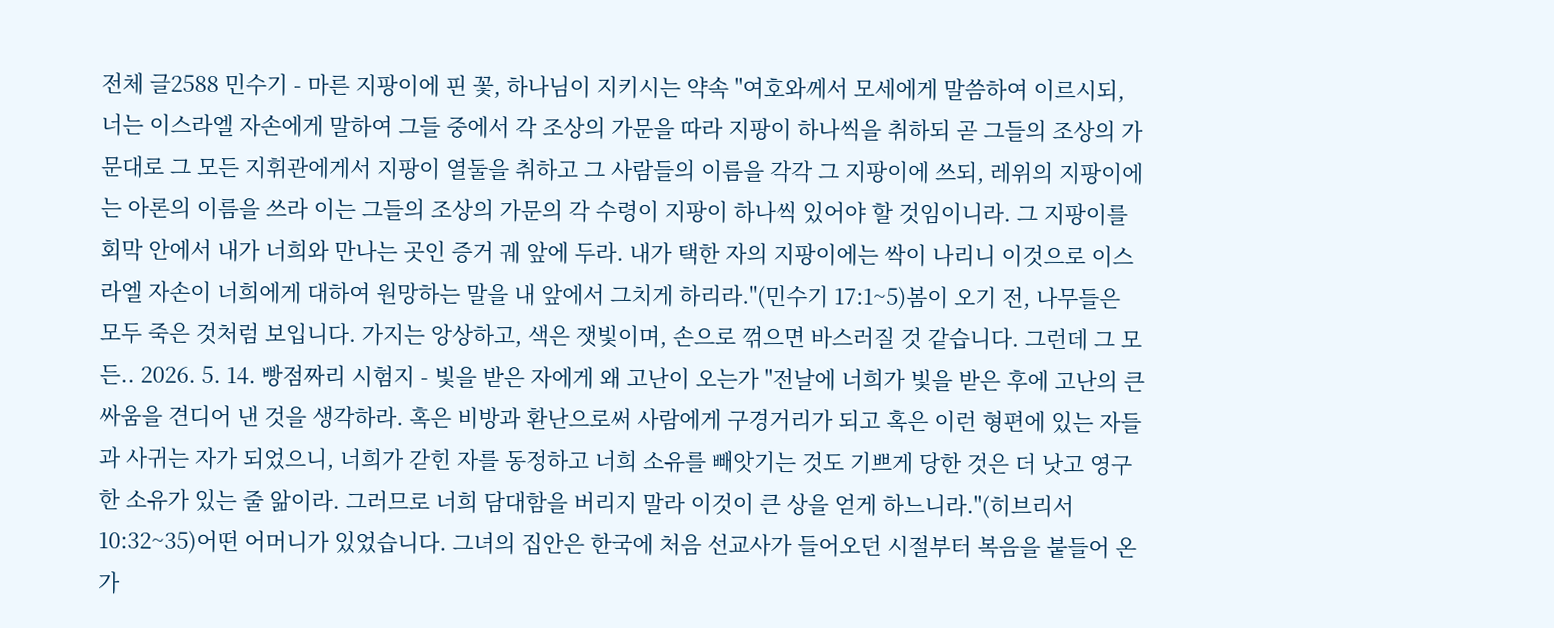전체 글2588 민수기 - 마른 지팡이에 핀 꽃, 하나님이 지키시는 약속 "여호와께서 모세에게 말씀하여 이르시되, 너는 이스라엘 자손에게 말하여 그들 중에서 각 조상의 가문을 따라 지팡이 하나씩을 취하되 곧 그들의 조상의 가문대로 그 모든 지휘관에게서 지팡이 열둘을 취하고 그 사람들의 이름을 각각 그 지팡이에 쓰되, 레위의 지팡이에는 아론의 이름을 쓰라 이는 그들의 조상의 가문의 각 수령이 지팡이 하나씩 있어야 할 것임이니라. 그 지팡이를 회막 안에서 내가 너희와 만나는 곳인 증거 궤 앞에 두라. 내가 택한 자의 지팡이에는 싹이 나리니 이것으로 이스라엘 자손이 너희에게 대하여 원망하는 말을 내 앞에서 그치게 하리라."(민수기 17:1~5)봄이 오기 전, 나무들은 모두 죽은 것처럼 보입니다. 가지는 앙상하고, 색은 잿빛이며, 손으로 꺾으면 바스러질 것 같습니다. 그런데 그 모든.. 2026. 5. 14. 빵점짜리 시험지 - 빛을 받은 자에게 왜 고난이 오는가 "전날에 너희가 빛을 받은 후에 고난의 큰 싸움을 견디어 낸 것을 생각하라. 혹은 비방과 환난으로써 사람에게 구경거리가 되고 혹은 이런 형편에 있는 자들과 사귀는 자가 되었으니, 너희가 갇힌 자를 동정하고 너희 소유를 빼앗기는 것도 기쁘게 당한 것은 더 낫고 영구한 소유가 있는 줄 앎이라. 그러므로 너희 담대함을 버리지 말라 이것이 큰 상을 얻게 하느니라."(히브리서 10:32~35)어떤 어머니가 있었습니다. 그녀의 집안은 한국에 처음 선교사가 들어오던 시절부터 복음을 붙들어 온 가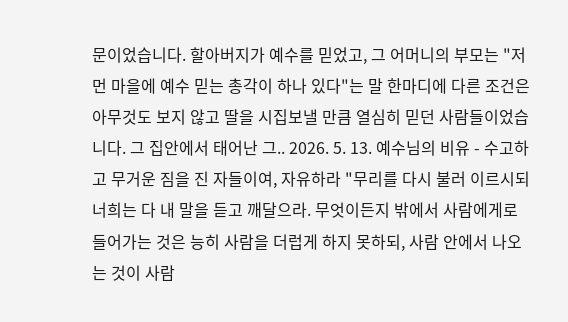문이었습니다. 할아버지가 예수를 믿었고, 그 어머니의 부모는 "저 먼 마을에 예수 믿는 총각이 하나 있다"는 말 한마디에 다른 조건은 아무것도 보지 않고 딸을 시집보낼 만큼 열심히 믿던 사람들이었습니다. 그 집안에서 태어난 그.. 2026. 5. 13. 예수님의 비유 - 수고하고 무거운 짐을 진 자들이여, 자유하라 "무리를 다시 불러 이르시되 너희는 다 내 말을 듣고 깨달으라. 무엇이든지 밖에서 사람에게로 들어가는 것은 능히 사람을 더럽게 하지 못하되, 사람 안에서 나오는 것이 사람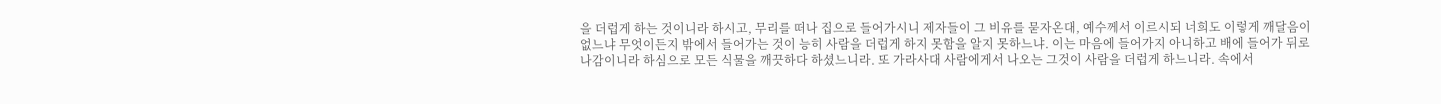을 더럽게 하는 것이니라 하시고, 무리를 떠나 집으로 들어가시니 제자들이 그 비유를 묻자온대, 예수께서 이르시되 너희도 이렇게 깨달음이 없느냐 무엇이든지 밖에서 들어가는 것이 능히 사람을 더럽게 하지 못함을 알지 못하느냐. 이는 마음에 들어가지 아니하고 배에 들어가 뒤로 나감이니라 하심으로 모든 식물을 깨끗하다 하셨느니라. 또 가라사대 사람에게서 나오는 그것이 사람을 더럽게 하느니라. 속에서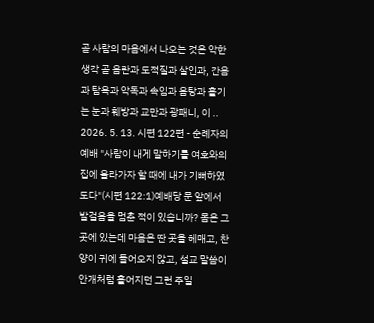곧 사람의 마음에서 나오는 것은 악한 생각 곧 음란과 도적질과 살인과, 간음과 탐욕과 악독과 속임과 음탕과 흘기는 눈과 훼방과 교만과 광패니, 이 .. 2026. 5. 13. 시편 122편 - 순례자의 예배 "사람이 내게 말하기를 여호와의 집에 올라가자 할 때에 내가 기뻐하였도다"(시편 122:1)예배당 문 앞에서 발걸음을 멈춘 적이 있습니까? 몸은 그곳에 있는데 마음은 딴 곳을 헤매고, 찬양이 귀에 들어오지 않고, 설교 말씀이 안개처럼 흩어지던 그런 주일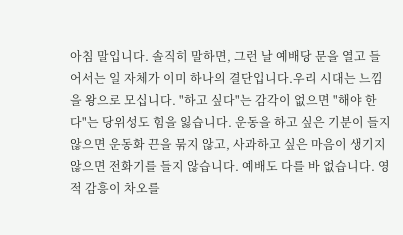아침 말입니다. 솔직히 말하면, 그런 날 예배당 문을 열고 들어서는 일 자체가 이미 하나의 결단입니다.우리 시대는 느낌을 왕으로 모십니다. "하고 싶다"는 감각이 없으면 "해야 한다"는 당위성도 힘을 잃습니다. 운동을 하고 싶은 기분이 들지 않으면 운동화 끈을 묶지 않고, 사과하고 싶은 마음이 생기지 않으면 전화기를 들지 않습니다. 예배도 다를 바 없습니다. 영적 감흥이 차오를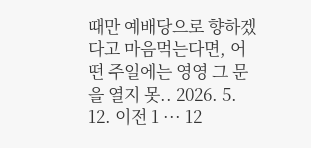때만 예배당으로 향하겠다고 마음먹는다면, 어떤 주일에는 영영 그 문을 열지 못.. 2026. 5. 12. 이전 1 ··· 12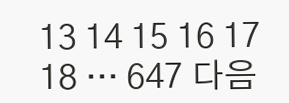13 14 15 16 17 18 ··· 647 다음